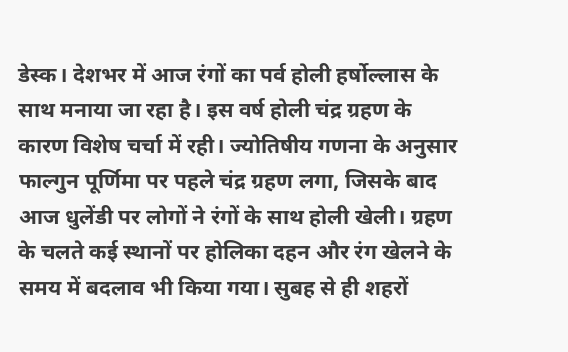डेस्क। देशभर में आज रंगों का पर्व होली हर्षोल्लास के साथ मनाया जा रहा है। इस वर्ष होली चंद्र ग्रहण के कारण विशेष चर्चा में रही। ज्योतिषीय गणना के अनुसार फाल्गुन पूर्णिमा पर पहले चंद्र ग्रहण लगा, जिसके बाद आज धुलेंडी पर लोगों ने रंगों के साथ होली खेली। ग्रहण के चलते कई स्थानों पर होलिका दहन और रंग खेलने के समय में बदलाव भी किया गया। सुबह से ही शहरों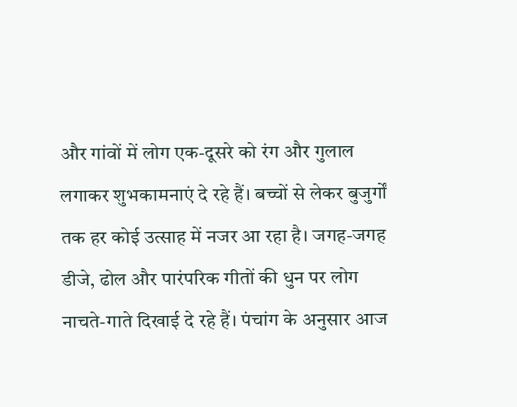और गांवों में लोग एक-दूसरे को रंग और गुलाल लगाकर शुभकामनाएं दे रहे हैं। बच्चों से लेकर बुजुर्गों तक हर कोई उत्साह में नजर आ रहा है। जगह-जगह डीजे, ढोल और पारंपरिक गीतों की धुन पर लोग नाचते-गाते दिखाई दे रहे हैं। पंचांग के अनुसार आज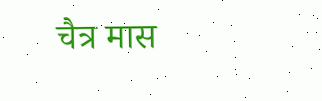चैत्र मास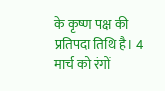के कृष्ण पक्ष की प्रतिपदा तिथि है। 4 मार्च को रंगों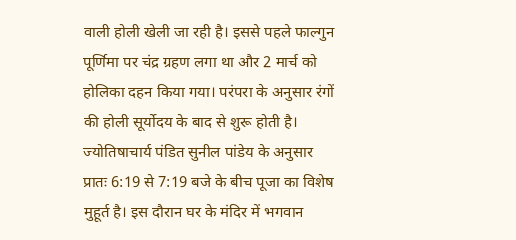वाली होली खेली जा रही है। इससे पहले फाल्गुन पूर्णिमा पर चंद्र ग्रहण लगा था और 2 मार्च को होलिका दहन किया गया। परंपरा के अनुसार रंगों की होली सूर्योदय के बाद से शुरू होती है।
ज्योतिषाचार्य पंडित सुनील पांडेय के अनुसार प्रातः 6:19 से 7:19 बजे के बीच पूजा का विशेष मुहूर्त है। इस दौरान घर के मंदिर में भगवान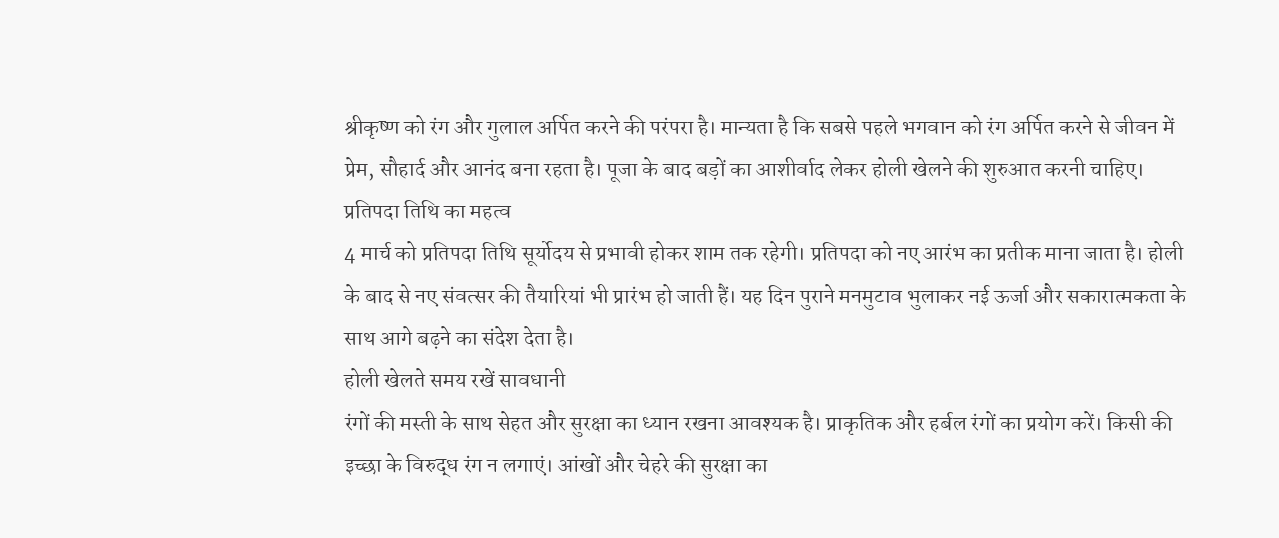श्रीकृष्ण को रंग और गुलाल अर्पित करने की परंपरा है। मान्यता है कि सबसे पहले भगवान को रंग अर्पित करने से जीवन में प्रेम, सौहार्द और आनंद बना रहता है। पूजा के बाद बड़ों का आशीर्वाद लेकर होली खेलने की शुरुआत करनी चाहिए।
प्रतिपदा तिथि का महत्व
4 मार्च को प्रतिपदा तिथि सूर्योदय से प्रभावी होकर शाम तक रहेगी। प्रतिपदा को नए आरंभ का प्रतीक माना जाता है। होली के बाद से नए संवत्सर की तैयारियां भी प्रारंभ हो जाती हैं। यह दिन पुराने मनमुटाव भुलाकर नई ऊर्जा और सकारात्मकता के साथ आगे बढ़ने का संदेश देता है।
होली खेलते समय रखें सावधानी
रंगों की मस्ती के साथ सेहत और सुरक्षा का ध्यान रखना आवश्यक है। प्राकृतिक और हर्बल रंगों का प्रयोग करें। किसी की इच्छा के विरुद्ध रंग न लगाएं। आंखों और चेहरे की सुरक्षा का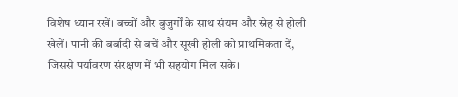विशेष ध्यान रखें। बच्चों और बुजुर्गों के साथ संयम और स्नेह से होली खेलें। पानी की बर्बादी से बचें और सूखी होली को प्राथमिकता दें, जिससे पर्यावरण संरक्षण में भी सहयोग मिल सके।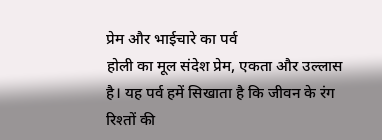प्रेम और भाईचारे का पर्व
होली का मूल संदेश प्रेम, एकता और उल्लास है। यह पर्व हमें सिखाता है कि जीवन के रंग रिश्तों की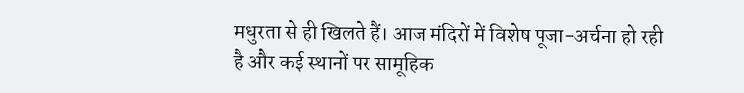मधुरता से ही खिलते हैं। आज मंदिरों में विशेष पूजा-अर्चना हो रही है और कई स्थानों पर सामूहिक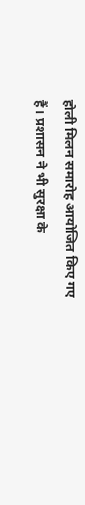होली मिलन समारोह आयोजित किए गए हैं। प्रशासन ने भी सुरक्षा के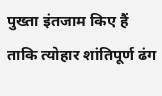पुख्ता इंतजाम किए हैं ताकि त्योहार शांतिपूर्ण ढंग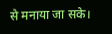से मनाया जा सके।